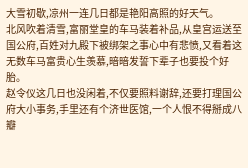大雪初歇,凉州一连几日都是艳阳高照的好天气。
北风吹着清雪,富丽堂皇的车马装着补品,从皇宫运送至国公府,百姓对九殿下被绑架之事心中有悲愤,又看着这无数车马富贵心生羡慕,暗暗发誓下辈子也要投个好胎。
赵令仪这几日也没闲着,不仅要照料谢辞,还要打理国公府大小事务,手里还有个济世医馆,一个人恨不得掰成八瓣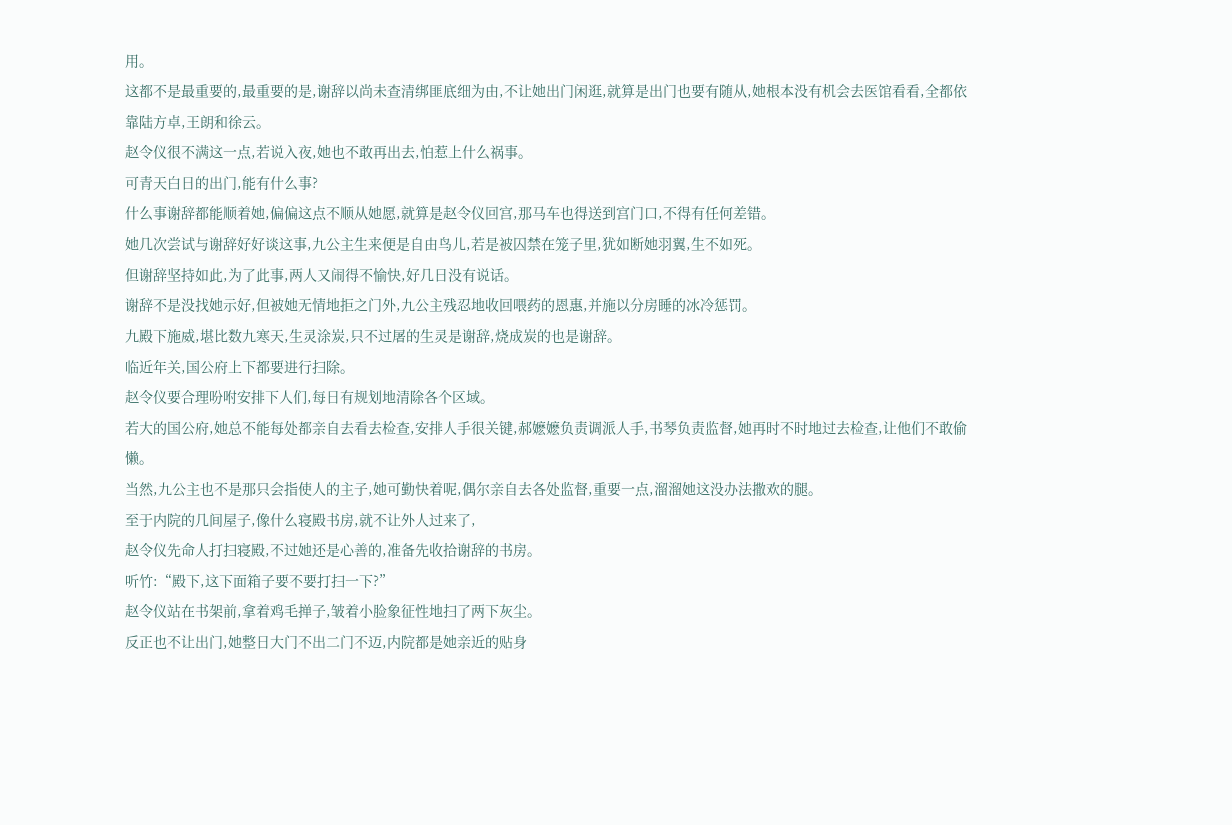用。
这都不是最重要的,最重要的是,谢辞以尚未查清绑匪底细为由,不让她出门闲逛,就算是出门也要有随从,她根本没有机会去医馆看看,全都依靠陆方卓,王朗和徐云。
赵令仪很不满这一点,若说入夜,她也不敢再出去,怕惹上什么祸事。
可青天白日的出门,能有什么事?
什么事谢辞都能顺着她,偏偏这点不顺从她愿,就算是赵令仪回宫,那马车也得送到宫门口,不得有任何差错。
她几次尝试与谢辞好好谈这事,九公主生来便是自由鸟儿,若是被囚禁在笼子里,犹如断她羽翼,生不如死。
但谢辞坚持如此,为了此事,两人又闹得不愉快,好几日没有说话。
谢辞不是没找她示好,但被她无情地拒之门外,九公主残忍地收回喂药的恩惠,并施以分房睡的冰冷惩罚。
九殿下施威,堪比数九寒天,生灵涂炭,只不过屠的生灵是谢辞,烧成炭的也是谢辞。
临近年关,国公府上下都要进行扫除。
赵令仪要合理吩咐安排下人们,每日有规划地清除各个区域。
若大的国公府,她总不能每处都亲自去看去检查,安排人手很关键,郝嬷嬷负责调派人手,书琴负责监督,她再时不时地过去检查,让他们不敢偷懒。
当然,九公主也不是那只会指使人的主子,她可勤快着呢,偶尔亲自去各处监督,重要一点,溜溜她这没办法撒欢的腿。
至于内院的几间屋子,像什么寝殿书房,就不让外人过来了,
赵令仪先命人打扫寝殿,不过她还是心善的,准备先收拾谢辞的书房。
听竹:“殿下,这下面箱子要不要打扫一下?”
赵令仪站在书架前,拿着鸡毛掸子,皱着小脸象征性地扫了两下灰尘。
反正也不让出门,她整日大门不出二门不迈,内院都是她亲近的贴身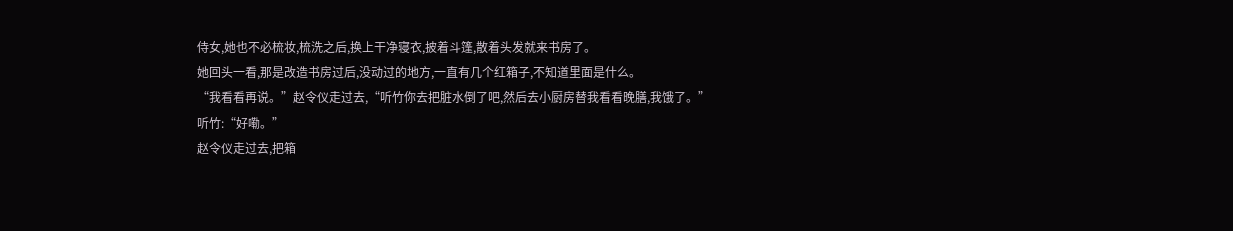侍女,她也不必梳妆,梳洗之后,换上干净寝衣,披着斗篷,散着头发就来书房了。
她回头一看,那是改造书房过后,没动过的地方,一直有几个红箱子,不知道里面是什么。
“我看看再说。”赵令仪走过去,“听竹你去把脏水倒了吧,然后去小厨房替我看看晚膳,我饿了。”
听竹:“好嘞。”
赵令仪走过去,把箱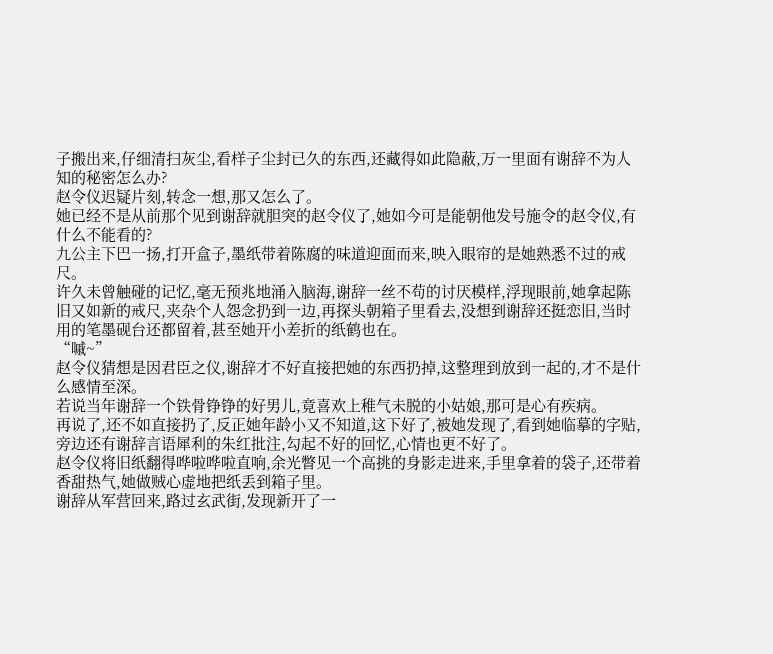子搬出来,仔细清扫灰尘,看样子尘封已久的东西,还藏得如此隐蔽,万一里面有谢辞不为人知的秘密怎么办?
赵令仪迟疑片刻,转念一想,那又怎么了。
她已经不是从前那个见到谢辞就胆突的赵令仪了,她如今可是能朝他发号施令的赵令仪,有什么不能看的?
九公主下巴一扬,打开盒子,墨纸带着陈腐的味道迎面而来,映入眼帘的是她熟悉不过的戒尺。
许久未曾触碰的记忆,毫无预兆地涌入脑海,谢辞一丝不苟的讨厌模样,浮现眼前,她拿起陈旧又如新的戒尺,夹杂个人怨念扔到一边,再探头朝箱子里看去,没想到谢辞还挺恋旧,当时用的笔墨砚台还都留着,甚至她开小差折的纸鹤也在。
“嘁~”
赵令仪猜想是因君臣之仪,谢辞才不好直接把她的东西扔掉,这整理到放到一起的,才不是什么感情至深。
若说当年谢辞一个铁骨铮铮的好男儿,竟喜欢上稚气未脱的小姑娘,那可是心有疾病。
再说了,还不如直接扔了,反正她年龄小又不知道,这下好了,被她发现了,看到她临摹的字贴,旁边还有谢辞言语犀利的朱红批注,勾起不好的回忆,心情也更不好了。
赵令仪将旧纸翻得哗啦哗啦直响,余光瞥见一个高挑的身影走进来,手里拿着的袋子,还带着香甜热气,她做贼心虚地把纸丢到箱子里。
谢辞从军营回来,路过玄武街,发现新开了一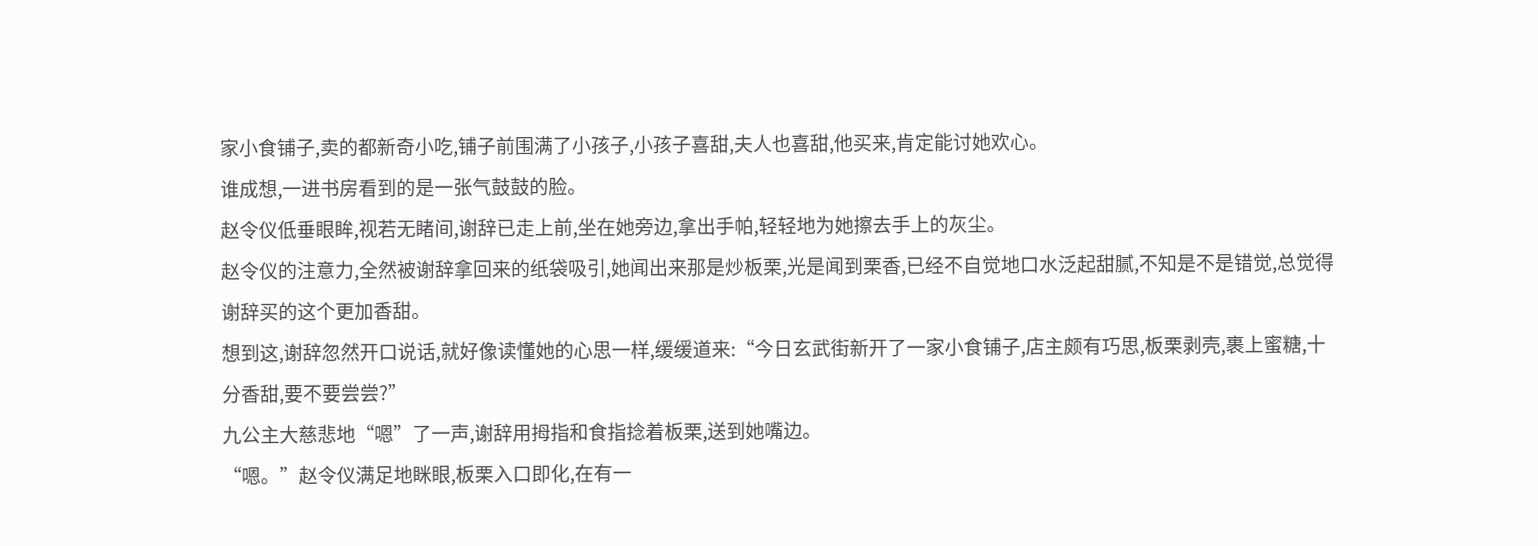家小食铺子,卖的都新奇小吃,铺子前围满了小孩子,小孩子喜甜,夫人也喜甜,他买来,肯定能讨她欢心。
谁成想,一进书房看到的是一张气鼓鼓的脸。
赵令仪低垂眼眸,视若无睹间,谢辞已走上前,坐在她旁边,拿出手帕,轻轻地为她擦去手上的灰尘。
赵令仪的注意力,全然被谢辞拿回来的纸袋吸引,她闻出来那是炒板栗,光是闻到栗香,已经不自觉地口水泛起甜腻,不知是不是错觉,总觉得谢辞买的这个更加香甜。
想到这,谢辞忽然开口说话,就好像读懂她的心思一样,缓缓道来:“今日玄武街新开了一家小食铺子,店主颇有巧思,板栗剥壳,裹上蜜糖,十分香甜,要不要尝尝?”
九公主大慈悲地“嗯”了一声,谢辞用拇指和食指捻着板栗,送到她嘴边。
“嗯。”赵令仪满足地眯眼,板栗入口即化,在有一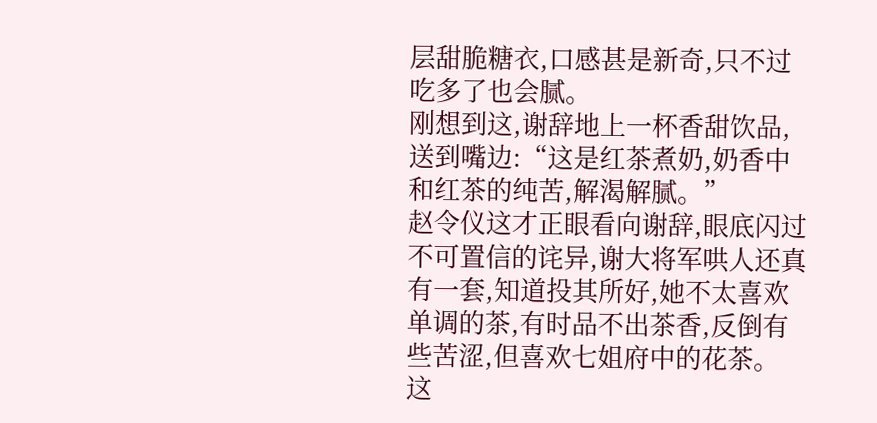层甜脆糖衣,口感甚是新奇,只不过吃多了也会腻。
刚想到这,谢辞地上一杯香甜饮品,送到嘴边:“这是红茶煮奶,奶香中和红茶的纯苦,解渴解腻。”
赵令仪这才正眼看向谢辞,眼底闪过不可置信的诧异,谢大将军哄人还真有一套,知道投其所好,她不太喜欢单调的茶,有时品不出茶香,反倒有些苦涩,但喜欢七姐府中的花茶。
这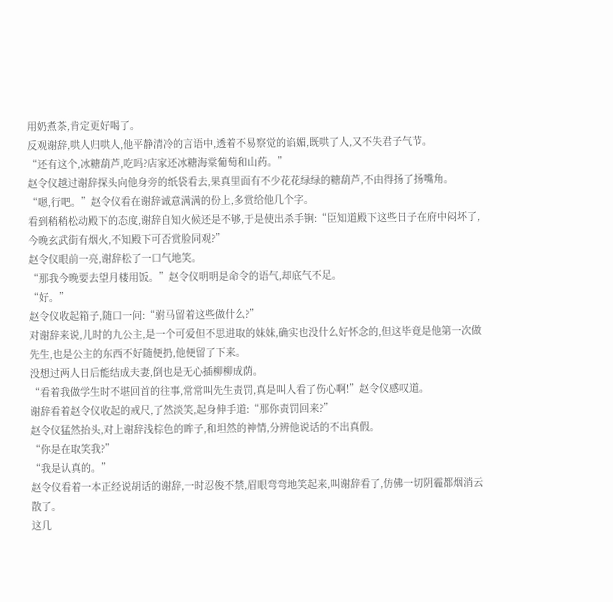用奶煮茶,肯定更好喝了。
反观谢辞,哄人归哄人,他平静清冷的言语中,透着不易察觉的谄媚,既哄了人,又不失君子气节。
“还有这个,冰糖葫芦,吃吗?店家还冰糖海棠葡萄和山药。”
赵令仪越过谢辞探头向他身旁的纸袋看去,果真里面有不少花花绿绿的糖葫芦,不由得扬了扬嘴角。
“嗯,行吧。”赵令仪看在谢辞诚意满满的份上,多赏给他几个字。
看到稍稍松动殿下的态度,谢辞自知火候还是不够,于是使出杀手锏:“臣知道殿下这些日子在府中闷坏了,今晚玄武街有烟火,不知殿下可否赏脸同观?”
赵令仪眼前一亮,谢辞松了一口气地笑。
“那我今晚要去望月楼用饭。”赵令仪明明是命令的语气,却底气不足。
“好。”
赵令仪收起箱子,随口一问:“驸马留着这些做什么?”
对谢辞来说,儿时的九公主,是一个可爱但不思进取的妹妹,确实也没什么好怀念的,但这毕竟是他第一次做先生,也是公主的东西不好随便扔,他便留了下来。
没想过两人日后能结成夫妻,倒也是无心插柳柳成荫。
“看着我做学生时不堪回首的往事,常常叫先生责罚,真是叫人看了伤心啊!”赵令仪感叹道。
谢辞看着赵令仪收起的戒尺,了然淡笑,起身伸手道:“那你责罚回来?”
赵令仪猛然抬头,对上谢辞浅棕色的眸子,和坦然的神情,分辨他说话的不出真假。
“你是在取笑我?”
“我是认真的。”
赵令仪看着一本正经说胡话的谢辞,一时忍俊不禁,眉眼弯弯地笑起来,叫谢辞看了,仿佛一切阴霾都烟消云散了。
这几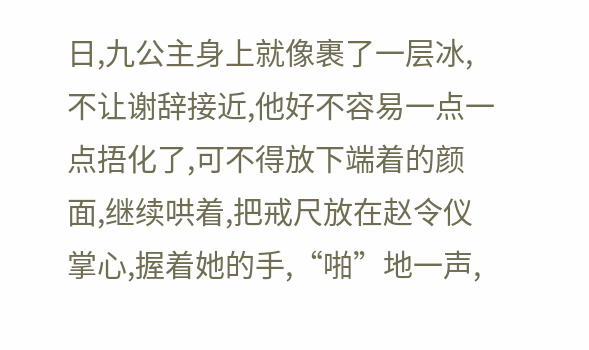日,九公主身上就像裹了一层冰,不让谢辞接近,他好不容易一点一点捂化了,可不得放下端着的颜面,继续哄着,把戒尺放在赵令仪掌心,握着她的手,“啪”地一声,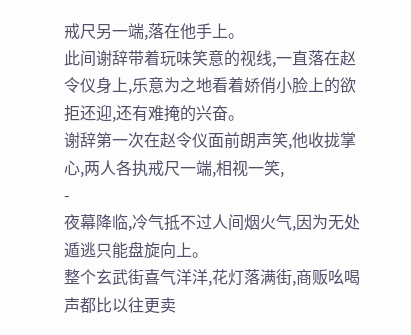戒尺另一端,落在他手上。
此间谢辞带着玩味笑意的视线,一直落在赵令仪身上,乐意为之地看着娇俏小脸上的欲拒还迎,还有难掩的兴奋。
谢辞第一次在赵令仪面前朗声笑,他收拢掌心,两人各执戒尺一端,相视一笑,
-
夜幕降临,冷气抵不过人间烟火气,因为无处遁逃只能盘旋向上。
整个玄武街喜气洋洋,花灯落满街,商贩吆喝声都比以往更卖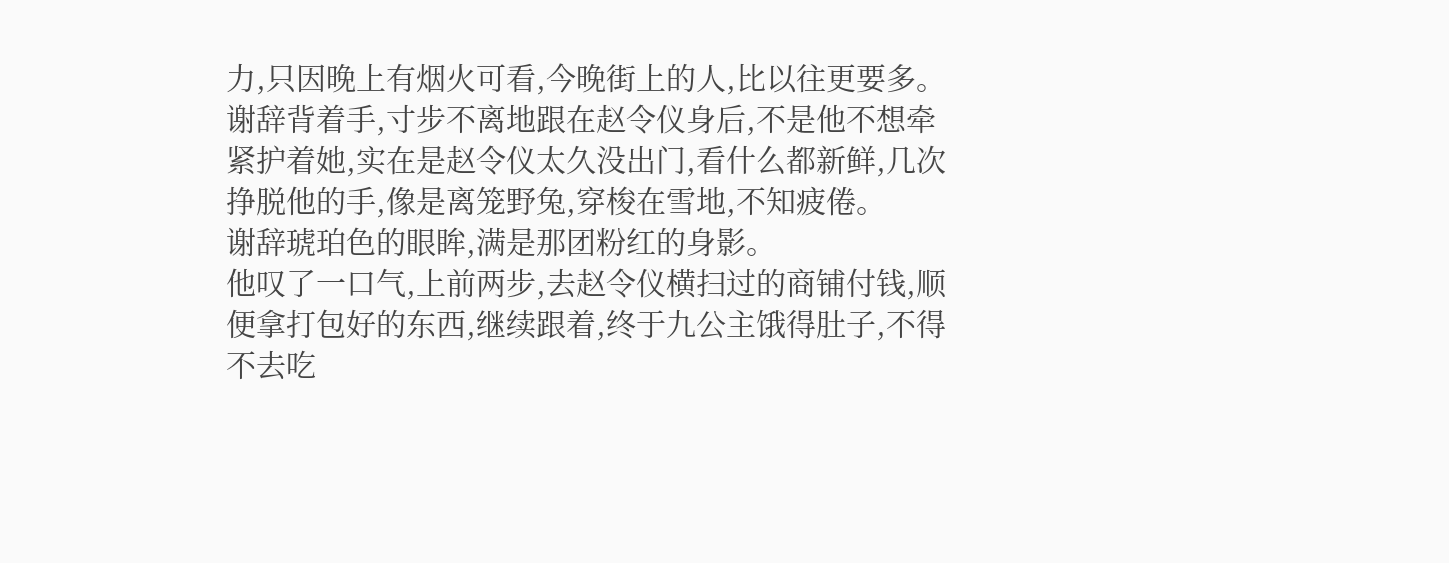力,只因晚上有烟火可看,今晚街上的人,比以往更要多。
谢辞背着手,寸步不离地跟在赵令仪身后,不是他不想牵紧护着她,实在是赵令仪太久没出门,看什么都新鲜,几次挣脱他的手,像是离笼野兔,穿梭在雪地,不知疲倦。
谢辞琥珀色的眼眸,满是那团粉红的身影。
他叹了一口气,上前两步,去赵令仪横扫过的商铺付钱,顺便拿打包好的东西,继续跟着,终于九公主饿得肚子,不得不去吃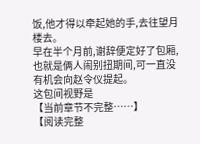饭,他才得以牵起她的手,去往望月楼去。
早在半个月前,谢辞便定好了包厢,也就是俩人闹别扭期间,可一直没有机会向赵令仪提起。
这包间视野是
【当前章节不完整……】
【阅读完整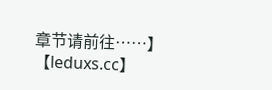章节请前往……】
【leduxs.cc】